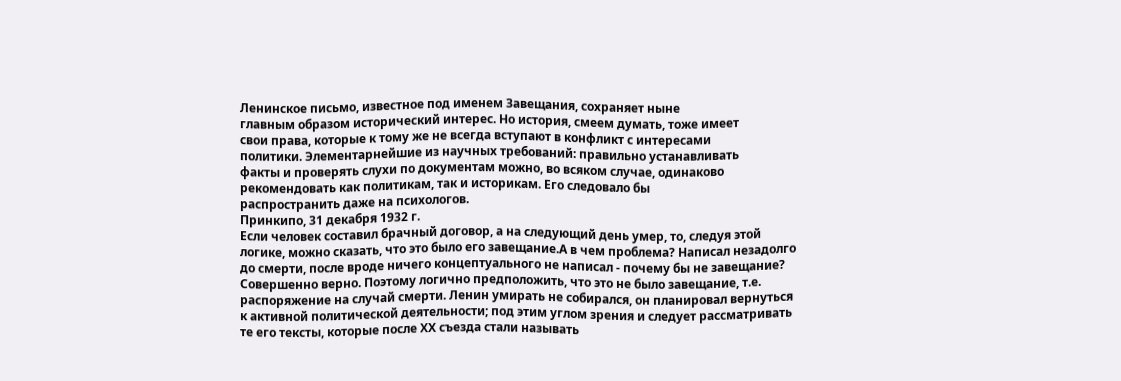Ленинское письмо, известное под именем Завещания, сохраняет ныне
главным образом исторический интерес. Но история, смеем думать, тоже имеет
свои права, которые к тому же не всегда вступают в конфликт с интересами
политики. Элементарнейшие из научных требований: правильно устанавливать
факты и проверять слухи по документам можно, во всяком случае, одинаково
рекомендовать как политикам, так и историкам. Его следовало бы
распространить даже на психологов.
Принкипо, 31 декабря 1932 г.
Если человек составил брачный договор, а на следующий день умер, то, следуя этой логике, можно сказать, что это было его завещание.А в чем проблема? Написал незадолго до смерти, после вроде ничего концептуального не написал - почему бы не завещание?
Совершенно верно. Поэтому логично предположить, что это не было завещание, т.е. распоряжение на случай смерти. Ленин умирать не собирался, он планировал вернуться к активной политической деятельности; под этим углом зрения и следует рассматривать те его тексты, которые после ХХ съезда стали называть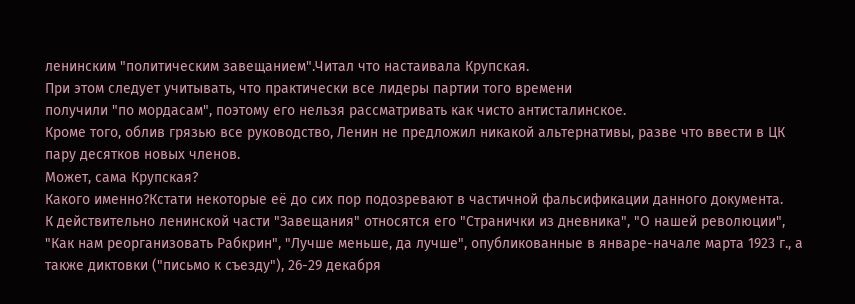ленинским "политическим завещанием".Читал что настаивала Крупская.
При этом следует учитывать, что практически все лидеры партии того времени
получили "по мордасам", поэтому его нельзя рассматривать как чисто антисталинское.
Кроме того, облив грязью все руководство, Ленин не предложил никакой альтернативы, разве что ввести в ЦК пару десятков новых членов.
Может, сама Крупская?
Какого именно?Кстати некоторые её до сих пор подозревают в частичной фальсификации данного документа.
К действительно ленинской части "Завещания" относятся его "Странички из дневника", "О нашей революции", "Как нам реорганизовать Рабкрин", "Лучше меньше, да лучше", опубликованные в январе-начале марта 1923 г., а также диктовки ("письмо к съезду"), 26-29 декабря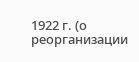1922 г. (о реорганизации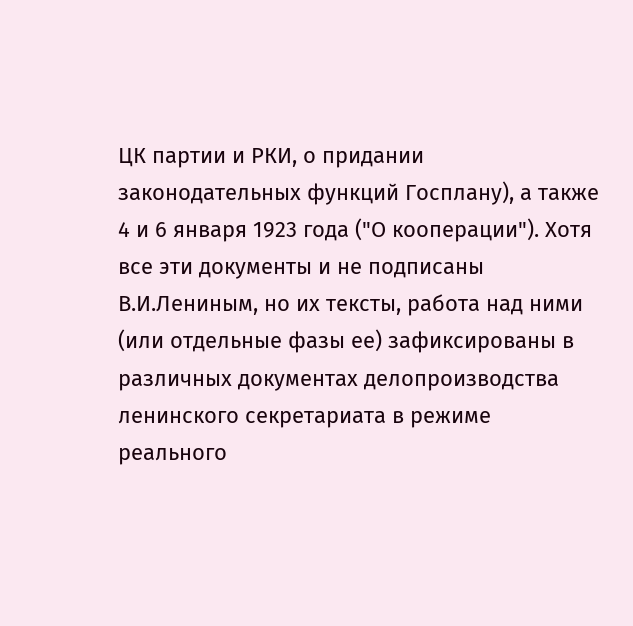ЦК партии и РКИ, о придании законодательных функций Госплану), а также 4 и 6 января 1923 года ("О кооперации"). Хотя все эти документы и не подписаны В.И.Лениным, но их тексты, работа над ними (или отдельные фазы ее) зафиксированы в различных документах делопроизводства ленинского секретариата в режиме реального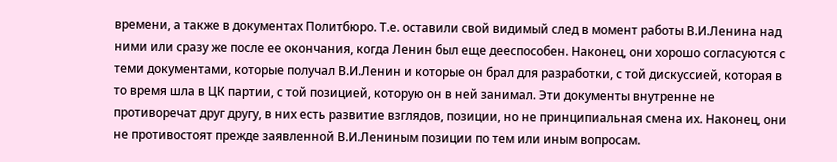времени, а также в документах Политбюро. Т.е. оставили свой видимый след в момент работы В.И.Ленина над ними или сразу же после ее окончания, когда Ленин был еще дееспособен. Наконец, они хорошо согласуются с теми документами, которые получал В.И.Ленин и которые он брал для разработки, с той дискуссией, которая в то время шла в ЦК партии, с той позицией, которую он в ней занимал. Эти документы внутренне не противоречат друг другу, в них есть развитие взглядов, позиции, но не принципиальная смена их. Наконец, они не противостоят прежде заявленной В.И.Лениным позиции по тем или иным вопросам.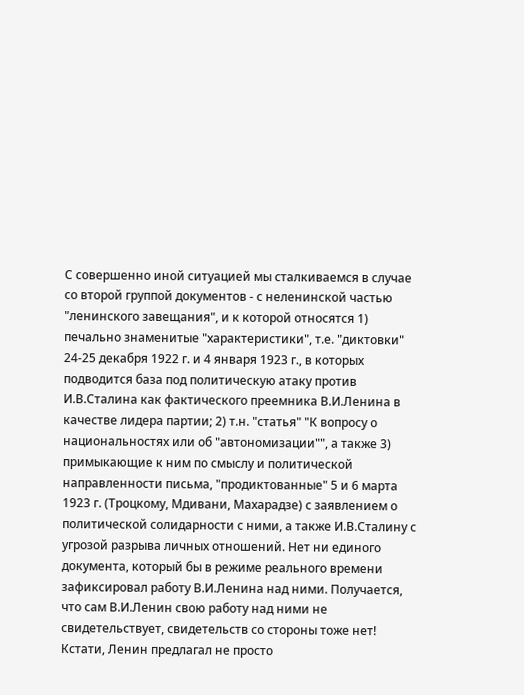С совершенно иной ситуацией мы сталкиваемся в случае со второй группой документов - с неленинской частью "ленинского завещания", и к которой относятся 1) печально знаменитые "характеристики", т.е. "диктовки" 24-25 декабря 1922 г. и 4 января 1923 г., в которых подводится база под политическую атаку против И.В.Сталина как фактического преемника В.И.Ленина в качестве лидера партии; 2) т.н. "статья" "К вопросу о национальностях или об "автономизации"", а также 3) примыкающие к ним по смыслу и политической направленности письма, "продиктованные" 5 и 6 марта 1923 г. (Троцкому, Мдивани, Махарадзе) с заявлением о политической солидарности с ними, а также И.В.Сталину с угрозой разрыва личных отношений. Нет ни единого документа, который бы в режиме реального времени зафиксировал работу В.И.Ленина над ними. Получается, что сам В.И.Ленин свою работу над ними не свидетельствует, свидетельств со стороны тоже нет!
Кстати, Ленин предлагал не просто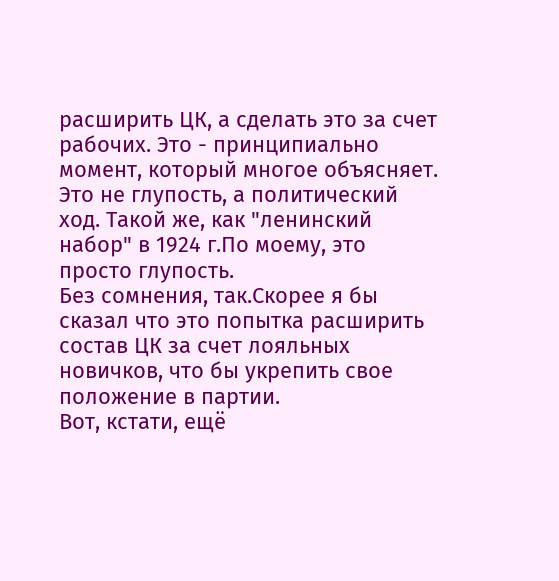расширить ЦК, а сделать это за счет рабочих. Это - принципиально момент, который многое объясняет.
Это не глупость, а политический ход. Такой же, как "ленинский набор" в 1924 г.По моему, это просто глупость.
Без сомнения, так.Скорее я бы сказал что это попытка расширить состав ЦК за счет лояльных новичков, что бы укрепить свое положение в партии.
Вот, кстати, ещё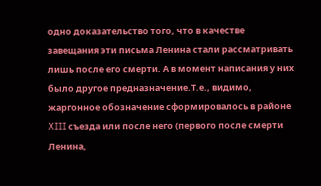одно доказательство того, что в качестве завещания эти письма Ленина стали рассматривать лишь после его смерти. А в момент написания у них было другое предназначение.Т.е., видимо, жаргонное обозначение сформировалось в районе XIII съезда или после него (первого после смерти Ленина,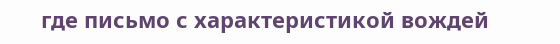где письмо с характеристикой вождей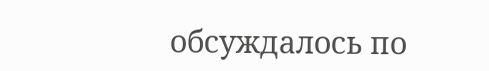обсуждалось по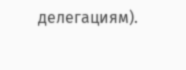делегациям).